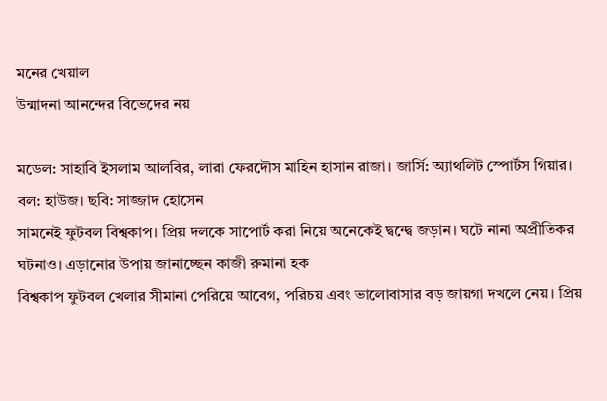মনের খেয়াল
উন্মাদনা আনন্দের বিভেদের নয়

মডেল: সাহাবি ইসলাম আলবির, লারা ফেরদৌস মাহিন হাসান রাজা। জার্সি: অ্যাথলিট স্পোর্টস গিয়ার। বল: হাউজ। ছবি: সাজ্জাদ হোসেন
সামনেই ফুটবল বিশ্বকাপ। প্রিয় দলকে সাপোর্ট করা নিয়ে অনেকেই দ্বন্দ্বে জড়ান। ঘটে নানা অপ্রীতিকর ঘটনাও। এড়ানোর উপায় জানাচ্ছেন কাজী রুমানা হক
বিশ্বকাপ ফুটবল খেলার সীমানা পেরিয়ে আবেগ, পরিচয় এবং ভালোবাসার বড় জায়গা দখলে নেয়। প্রিয়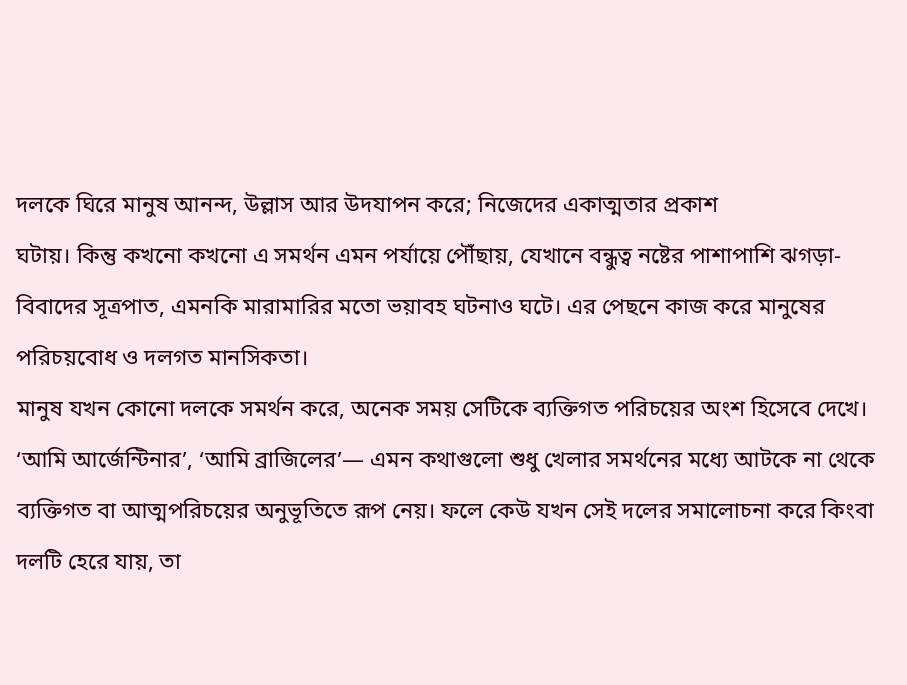দলকে ঘিরে মানুষ আনন্দ, উল্লাস আর উদযাপন করে; নিজেদের একাত্মতার প্রকাশ
ঘটায়। কিন্তু কখনো কখনো এ সমর্থন এমন পর্যায়ে পৌঁছায়, যেখানে বন্ধুত্ব নষ্টের পাশাপাশি ঝগড়া-বিবাদের সূত্রপাত, এমনকি মারামারির মতো ভয়াবহ ঘটনাও ঘটে। এর পেছনে কাজ করে মানুষের পরিচয়বোধ ও দলগত মানসিকতা।
মানুষ যখন কোনো দলকে সমর্থন করে, অনেক সময় সেটিকে ব্যক্তিগত পরিচয়ের অংশ হিসেবে দেখে। ‘আমি আর্জেন্টিনার’, ‘আমি ব্রাজিলের’— এমন কথাগুলো শুধু খেলার সমর্থনের মধ্যে আটকে না থেকে ব্যক্তিগত বা আত্মপরিচয়ের অনুভূতিতে রূপ নেয়। ফলে কেউ যখন সেই দলের সমালোচনা করে কিংবা দলটি হেরে যায়, তা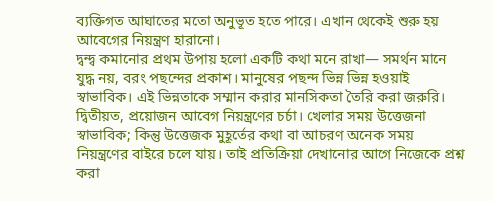ব্যক্তিগত আঘাতের মতো অনুভূত হতে পারে। এখান থেকেই শুরু হয় আবেগের নিয়ন্ত্রণ হারানো।
দ্বন্দ্ব কমানোর প্রথম উপায় হলো একটি কথা মনে রাখা— সমর্থন মানে যুদ্ধ নয়, বরং পছন্দের প্রকাশ। মানুষের পছন্দ ভিন্ন ভিন্ন হওয়াই স্বাভাবিক। এই ভিন্নতাকে সম্মান করার মানসিকতা তৈরি করা জরুরি। দ্বিতীয়ত, প্রয়োজন আবেগ নিয়ন্ত্রণের চর্চা। খেলার সময় উত্তেজনা স্বাভাবিক; কিন্তু উত্তেজক মুহূর্তের কথা বা আচরণ অনেক সময় নিয়ন্ত্রণের বাইরে চলে যায়। তাই প্রতিক্রিয়া দেখানোর আগে নিজেকে প্রশ্ন করা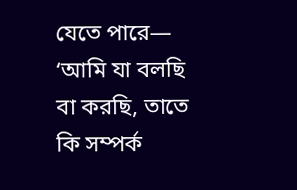যেতে পারে— ‘আমি যা বলছি বা করছি, তাতে কি সম্পর্ক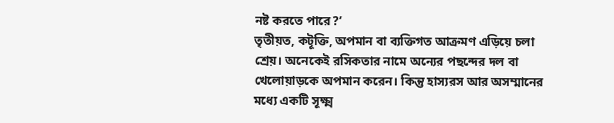নষ্ট করতে পারে?’
তৃতীয়ত, কটূক্তি, অপমান বা ব্যক্তিগত আক্রমণ এড়িয়ে চলা শ্রেয়। অনেকেই রসিকতার নামে অন্যের পছন্দের দল বা খেলোয়াড়কে অপমান করেন। কিন্তু হাস্যরস আর অসম্মানের মধ্যে একটি সূক্ষ্ম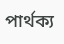পার্থক্য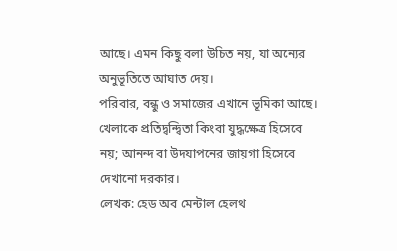আছে। এমন কিছু বলা উচিত নয়, যা অন্যের অনুভূতিতে আঘাত দেয়।
পরিবার, বন্ধু ও সমাজের এখানে ভূমিকা আছে। খেলাকে প্রতিদ্বন্দ্বিতা কিংবা যুদ্ধক্ষেত্র হিসেবে নয়; আনন্দ বা উদযাপনের জায়গা হিসেবে দেখানো দরকার।
লেখক: হেড অব মেন্টাল হেলথ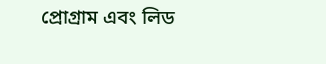প্রোগ্রাম এবং লিড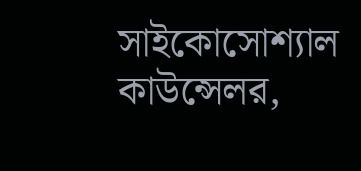সাইকোসোশ্যাল কাউন্সেলর,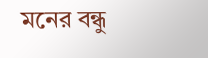মনের বন্ধু